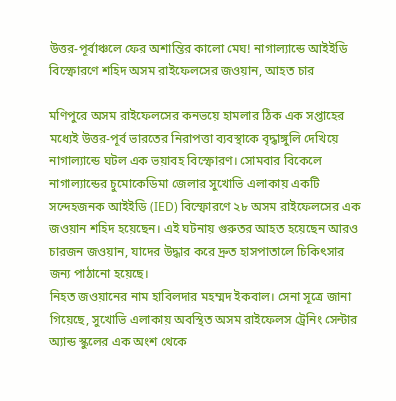উত্তর-পূর্বাঞ্চলে ফের অশান্তির কালো মেঘ! নাগাল্যান্ডে আইইডি বিস্ফোরণে শহিদ অসম রাইফেলসের জওয়ান, আহত চার

মণিপুরে অসম রাইফেলসের কনভয়ে হামলার ঠিক এক সপ্তাহের মধ্যেই উত্তর-পূর্ব ভারতের নিরাপত্তা ব্যবস্থাকে বৃদ্ধাঙ্গুলি দেখিয়ে নাগাল্যান্ডে ঘটল এক ভয়াবহ বিস্ফোরণ। সোমবার বিকেলে নাগাল্যান্ডের চুমোকেডিমা জেলার সুখোভি এলাকায় একটি সন্দেহজনক আইইডি (IED) বিস্ফোরণে ২৮ অসম রাইফেলসের এক জওয়ান শহিদ হয়েছেন। এই ঘটনায় গুরুতর আহত হয়েছেন আরও চারজন জওয়ান, যাদের উদ্ধার করে দ্রুত হাসপাতালে চিকিৎসার জন্য পাঠানো হয়েছে।
নিহত জওয়ানের নাম হাবিলদার মহম্মদ ইকবাল। সেনা সূত্রে জানা গিয়েছে, সুখোভি এলাকায় অবস্থিত অসম রাইফেলস ট্রেনিং সেন্টার অ্যান্ড স্কুলের এক অংশ থেকে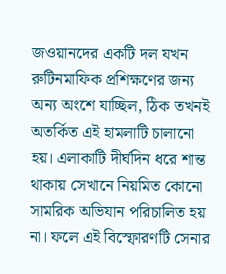জওয়ানদের একটি দল যখন রুটিনমাফিক প্রশিক্ষণের জন্য অন্য অংশে যাচ্ছিল, ঠিক তখনই অতর্কিত এই হামলাটি চালানো হয়। এলাকাটি দীর্ঘদিন ধরে শান্ত থাকায় সেখানে নিয়মিত কোনো সামরিক অভিযান পরিচালিত হয় না। ফলে এই বিস্ফোরণটি সেনার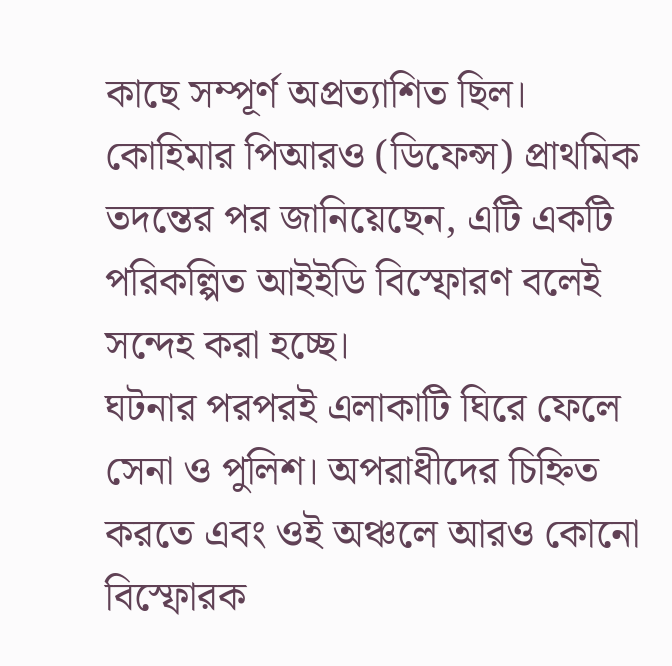কাছে সম্পূর্ণ অপ্রত্যাশিত ছিল। কোহিমার পিআরও (ডিফেন্স) প্রাথমিক তদন্তের পর জানিয়েছেন, এটি একটি পরিকল্পিত আইইডি বিস্ফোরণ বলেই সন্দেহ করা হচ্ছে।
ঘটনার পরপরই এলাকাটি ঘিরে ফেলে সেনা ও পুলিশ। অপরাধীদের চিহ্নিত করতে এবং ওই অঞ্চলে আরও কোনো বিস্ফোরক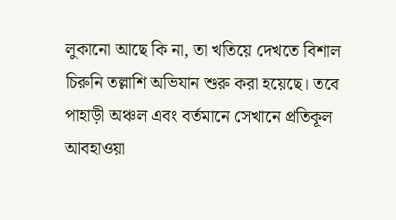লুকানো আছে কি না, তা খতিয়ে দেখতে বিশাল চিরুনি তল্লাশি অভিযান শুরু করা হয়েছে। তবে পাহাড়ী অঞ্চল এবং বর্তমানে সেখানে প্রতিকূল আবহাওয়া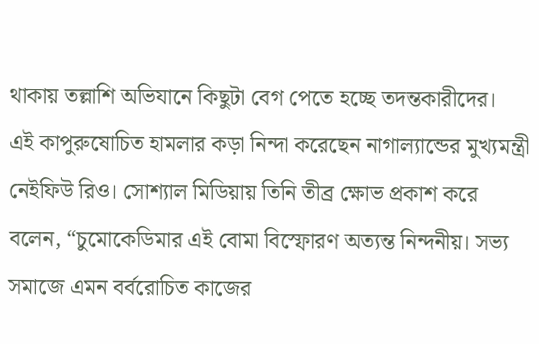থাকায় তল্লাশি অভিযানে কিছুটা বেগ পেতে হচ্ছে তদন্তকারীদের।
এই কাপুরুষোচিত হামলার কড়া নিন্দা করেছেন নাগাল্যান্ডের মুখ্যমন্ত্রী নেইফিউ রিও। সোশ্যাল মিডিয়ায় তিনি তীব্র ক্ষোভ প্রকাশ করে বলেন, “চুমোকেডিমার এই বোমা বিস্ফোরণ অত্যন্ত নিন্দনীয়। সভ্য সমাজে এমন বর্বরোচিত কাজের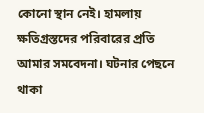কোনো স্থান নেই। হামলায় ক্ষতিগ্রস্তদের পরিবারের প্রতি আমার সমবেদনা। ঘটনার পেছনে থাকা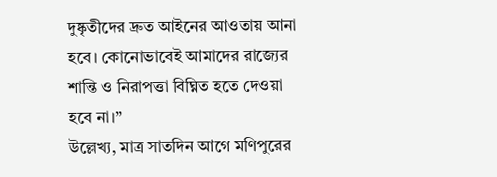দুষ্কৃতীদের দ্রুত আইনের আওতায় আনা হবে। কোনোভাবেই আমাদের রাজ্যের শান্তি ও নিরাপত্তা বিঘ্নিত হতে দেওয়া হবে না।”
উল্লেখ্য, মাত্র সাতদিন আগে মণিপুরের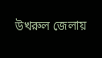উখরুল জেলায়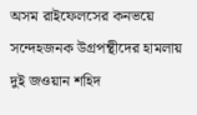অসম রাইফেলসের কনভয়ে সন্দেহজনক উগ্রপন্থীদের হামলায় দুই জওয়ান শহিদ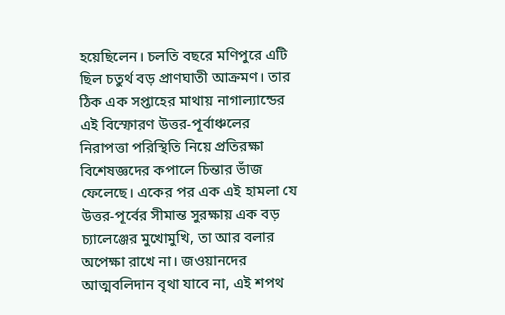হয়েছিলেন। চলতি বছরে মণিপুরে এটি ছিল চতুর্থ বড় প্রাণঘাতী আক্রমণ। তার ঠিক এক সপ্তাহের মাথায় নাগাল্যান্ডের এই বিস্ফোরণ উত্তর-পূর্বাঞ্চলের নিরাপত্তা পরিস্থিতি নিয়ে প্রতিরক্ষা বিশেষজ্ঞদের কপালে চিন্তার ভাঁজ ফেলেছে। একের পর এক এই হামলা যে উত্তর-পূর্বের সীমান্ত সুরক্ষায় এক বড় চ্যালেঞ্জের মুখোমুখি, তা আর বলার অপেক্ষা রাখে না। জওয়ানদের আত্মবলিদান বৃথা যাবে না, এই শপথ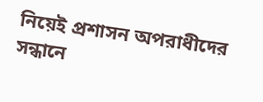নিয়েই প্রশাসন অপরাধীদের সন্ধানে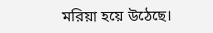মরিয়া হয়ে উঠেছে।